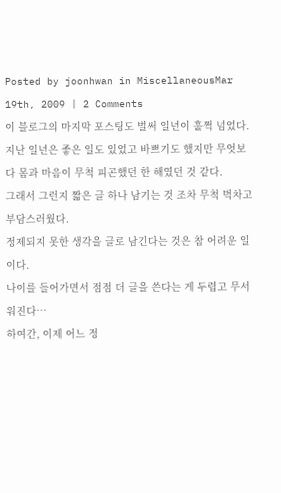Posted by joonhwan in MiscellaneousMar 19th, 2009 | 2 Comments
이 블로그의 마지막 포스팅도 벌써 일년이 훌쩍 넘었다.
지난 일년은 좋은 일도 있었고 바쁘기도 했지만 무엇보다 몸과 마음이 무척 피곤했던 한 해였던 것 같다.
그래서 그런지 짧은 글 하나 남기는 것 조차 무척 벅차고 부담스러웠다.
정제되지 못한 생각을 글로 남긴다는 것은 참 어려운 일이다.
나이를 들어가면서 점점 더 글을 쓴다는 게 두렵고 무서워진다…
하여간, 이제 어느 정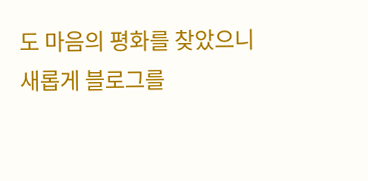도 마음의 평화를 찾았으니 새롭게 블로그를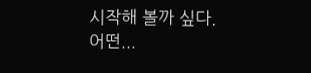시작해 볼까 싶다.
어떤...